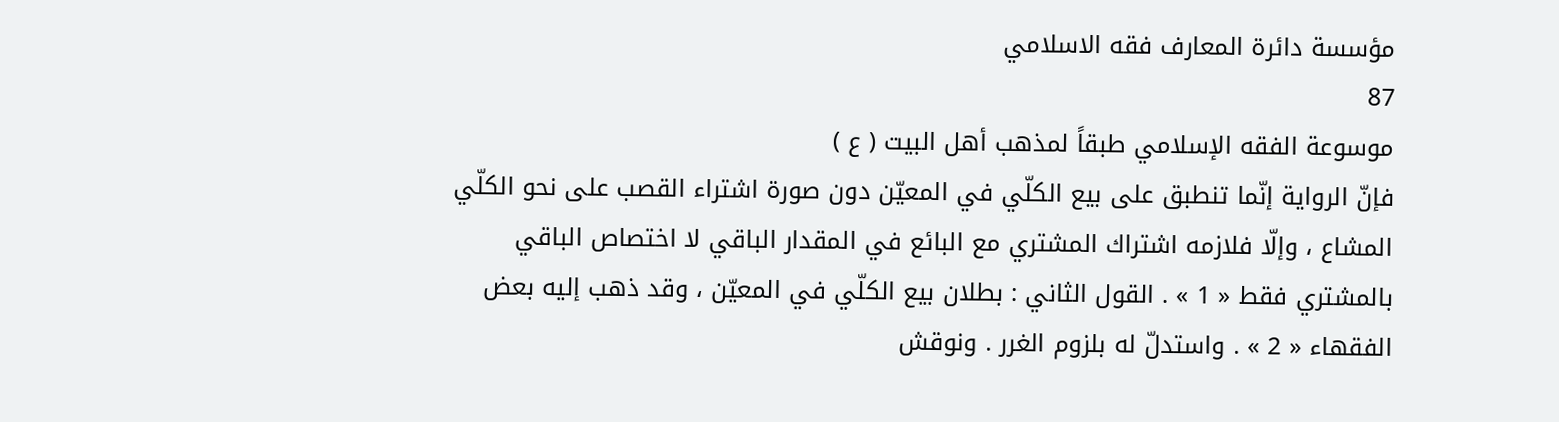مؤسسة دائرة المعارف فقه الاسلامي
87
موسوعة الفقه الإسلامي طبقاً لمذهب أهل البيت ( ع )
فإنّ الرواية إنّما تنطبق على بيع الكلّي في المعيّن دون صورة اشتراء القصب على نحو الكلّي المشاع ، وإلّا فلازمه اشتراك المشتري مع البائع في المقدار الباقي لا اختصاص الباقي بالمشتري فقط « 1 » . القول الثاني : بطلان بيع الكلّي في المعيّن ، وقد ذهب إليه بعض الفقهاء « 2 » . واستدلّ له بلزوم الغرر . ونوقش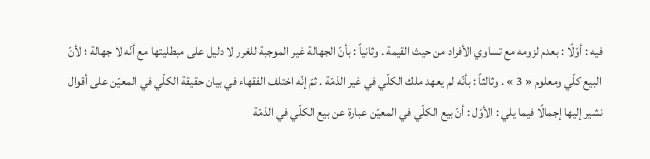فيه : أوّلًا : بعدم لزومه مع تساوي الأفراد من حيث القيمة . وثانياً : بأنّ الجهالة غير الموجبة للغرر لا دليل على مبطليتها مع أنّه لا جهالة ؛ لأنّ البيع كلّي ومعلوم « 3 » . وثالثاً : بأنّه لم يعهد ملك الكلّي في غير الذمّة . ثمّ إنّه اختلف الفقهاء في بيان حقيقة الكلّي في المعيّن على أقوال نشير إليها إجمالًا فيما يلي : الأوّل : أنّ بيع الكلّي في المعيّن عبارة عن بيع الكلّي في الذمّة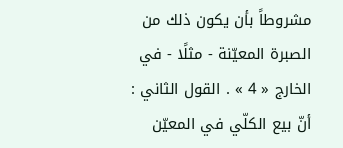مشروطاً بأن يكون ذلك من الصبرة المعيّنة - مثلًا - في الخارج « 4 » . القول الثاني : أنّ بيع الكلّي في المعيّن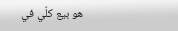هو بيع كلّي في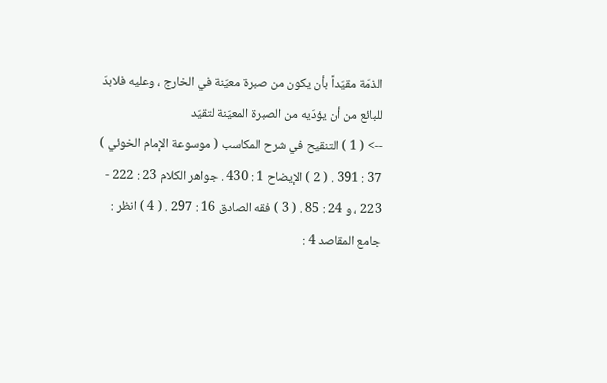الذمّة مقيّداً بأن يكون من صبرة معيّنة في الخارج ، وعليه فلابدّ للبائع من أن يؤدّيه من الصبرة المعيّنة لتقيّد
--> ( 1 ) التنقيح في شرح المكاسب ( موسوعة الإمام الخوئي ) 37 : 391 . ( 2 ) الإيضاح 1 : 430 . جواهر الكلام 23 : 222 - 223 ، و 24 : 85 . ( 3 ) فقه الصادق 16 : 297 . ( 4 ) انظر : جامع المقاصد 4 :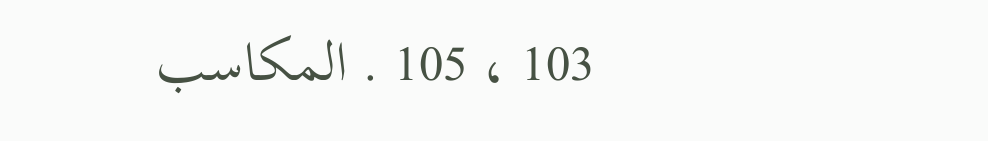103 ، 105 . المكاسب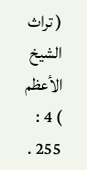( تراث الشيخ الأعظم ) 4 : 255 .